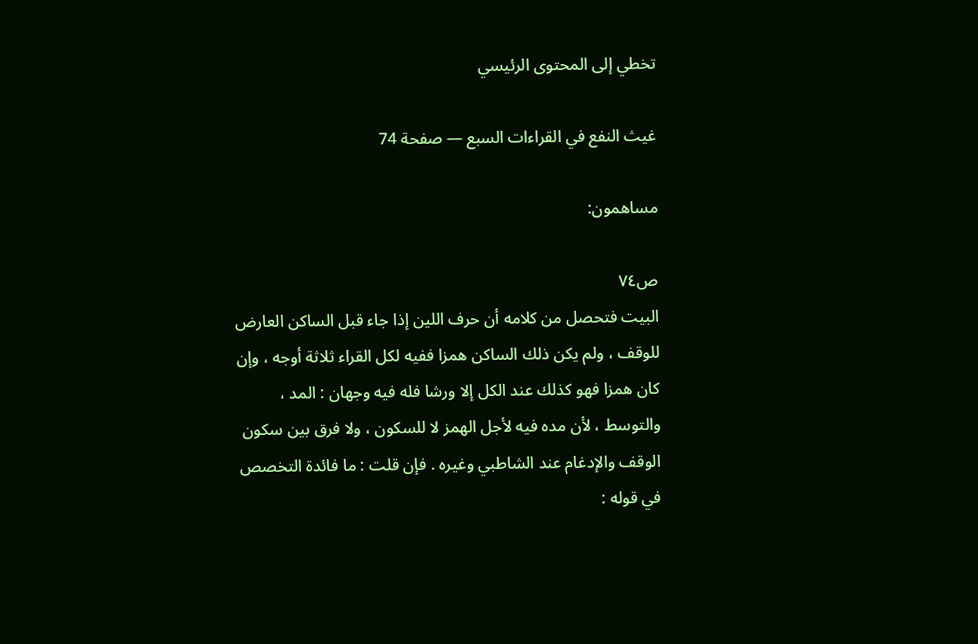تخطي إلى المحتوى الرئيسي

غيث النفع في القراءات السبع — صفحة 74

مساهمون:

ص٧٤
البيت فتحصل من كلامه أن حرف اللين إذا جاء قبل الساكن العارض للوقف ، ولم يكن ذلك الساكن همزا ففيه لكل القراء ثلاثة أوجه ، وإن كان همزا فهو كذلك عند الكل إلا ورشا فله فيه وجهان : المد ، والتوسط ، لأن مده فيه لأجل الهمز لا للسكون ، ولا فرق بين سكون الوقف والإدغام عند الشاطبي وغيره . فإن قلت : ما فائدة التخصص في قوله :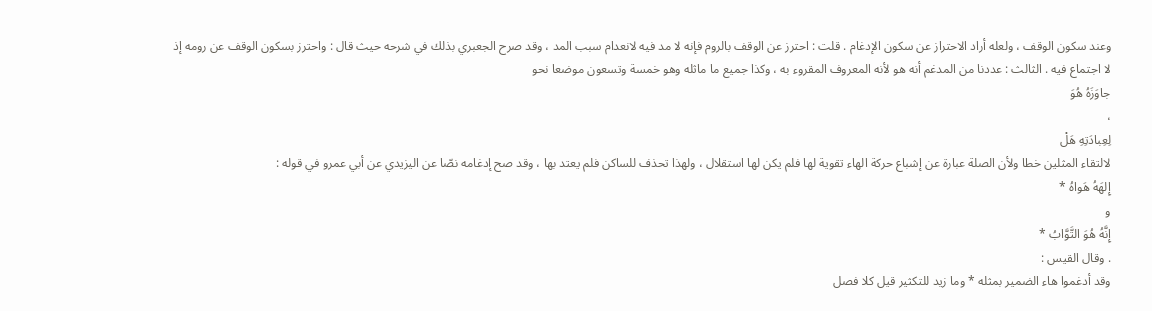وعند سكون الوقف ، ولعله أراد الاحتراز عن سكون الإدغام . قلت : احترز عن الوقف بالروم فإنه لا مد فيه لانعدام سبب المد ، وقد صرح الجعبري بذلك في شرحه حيث قال : واحترز بسكون الوقف عن رومه إذ لا اجتماع فيه . الثالث : عددنا من المدغم أنه هو لأنه المعروف المقروء به ، وكذا جميع ما ماثله وهو خمسة وتسعون موضعا نحو
جاوَزَهُ هُوَ
،
لِعِبادَتِهِ هَلْ
لالتقاء المثلين خطا ولأن الصلة عبارة عن إشباع حركة الهاء تقوية لها فلم يكن لها استقلال ، ولهذا تحذف للساكن فلم يعتد بها ، وقد صح إدغامه نصّا عن اليزيدي عن أبي عمرو في قوله :
إِلهَهُ هَواهُ *
و
إِنَّهُ هُوَ التَّوَّابُ *
. وقال القيس :
وقد أدغموا هاء الضمير بمثله * وما زيد للتكثير قيل كلا فصل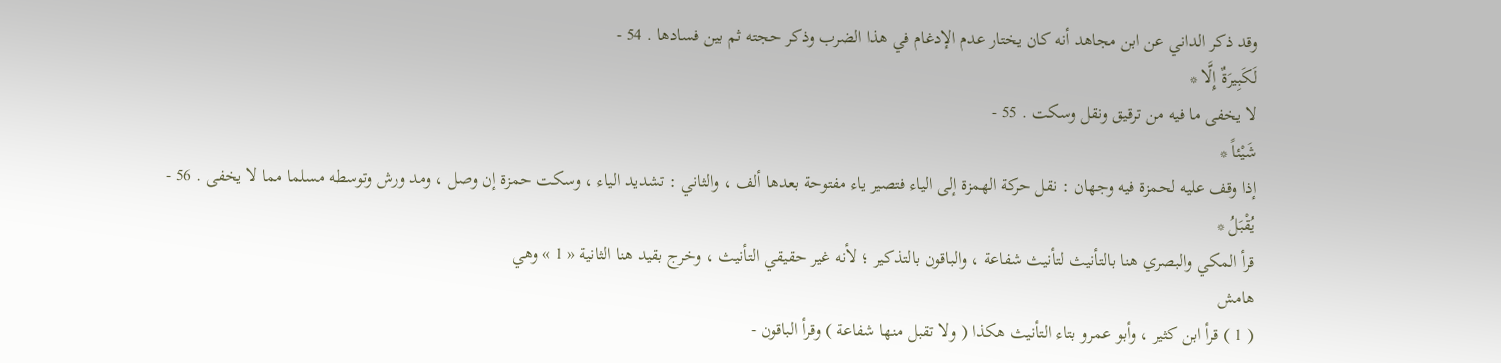وقد ذكر الداني عن ابن مجاهد أنه كان يختار عدم الإدغام في هذا الضرب وذكر حجته ثم بين فسادها . 54 -
لَكَبِيرَةٌ إِلَّا *
لا يخفى ما فيه من ترقيق ونقل وسكت . 55 -
شَيْئاً *
إذا وقف عليه لحمزة فيه وجهان : نقل حركة الهمزة إلى الياء فتصير ياء مفتوحة بعدها ألف ، والثاني : تشديد الياء ، وسكت حمزة إن وصل ، ومد ورش وتوسطه مسلما مما لا يخفى . 56 -
يُقْبَلُ *
قرأ المكي والبصري هنا بالتأنيث لتأنيث شفاعة ، والباقون بالتذكير ؛ لأنه غير حقيقي التأنيث ، وخرج بقيد هنا الثانية « 1 » وهي
هامش
( 1 ) قرأ ابن كثير ، وأبو عمرو بتاء التأنيث هكذا ( ولا تقبل منها شفاعة ) وقرأ الباقون -